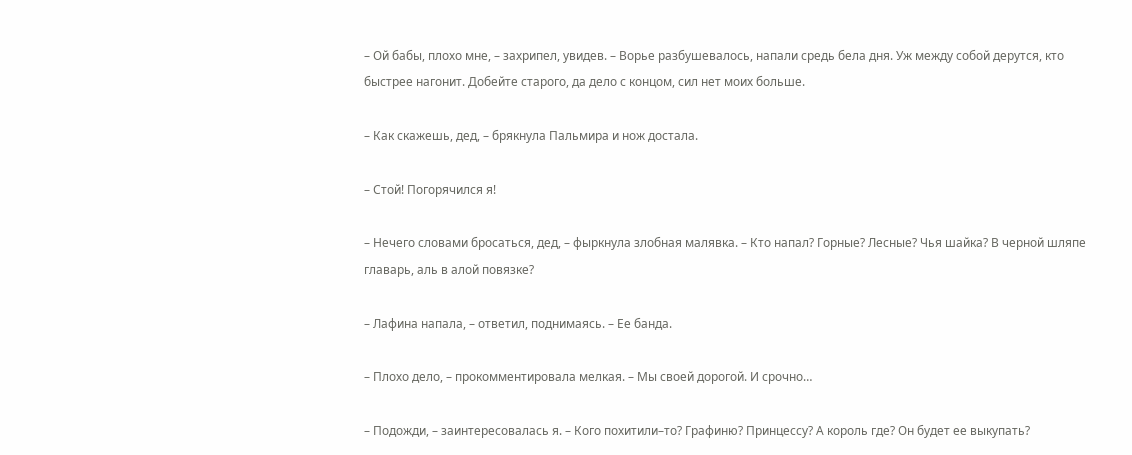– Ой бабы, плохо мне, – захрипел, увидев. – Ворье разбушевалось, напали средь бела дня. Уж между собой дерутся, кто быстрее нагонит. Добейте старого, да дело с концом, сил нет моих больше.

– Как скажешь, дед, – брякнула Пальмира и нож достала.

– Стой! Погорячился я!

– Нечего словами бросаться, дед, – фыркнула злобная малявка. – Кто напал? Горные? Лесные? Чья шайка? В черной шляпе главарь, аль в алой повязке?

– Лафина напала, – ответил, поднимаясь. – Ее банда.

– Плохо дело, – прокомментировала мелкая. – Мы своей дорогой. И срочно…

– Подожди, – заинтересовалась я. – Кого похитили–то? Графиню? Принцессу? А король где? Он будет ее выкупать?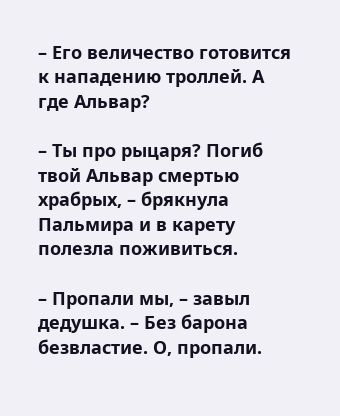– Его величество готовится к нападению троллей. А где Альвар?

– Ты про рыцаря? Погиб твой Альвар смертью храбрых, – брякнула Пальмира и в карету полезла поживиться.

– Пропали мы, – завыл дедушка. – Без барона безвластие. О, пропали.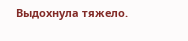Выдохнула тяжело.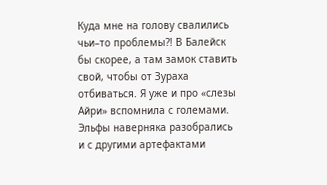Куда мне на голову свалились чьи–то проблемы?! В Балейск бы скорее, а там замок ставить свой, чтобы от Зураха отбиваться. Я уже и про «слезы Айри» вспомнила с големами. Эльфы наверняка разобрались и с другими артефактами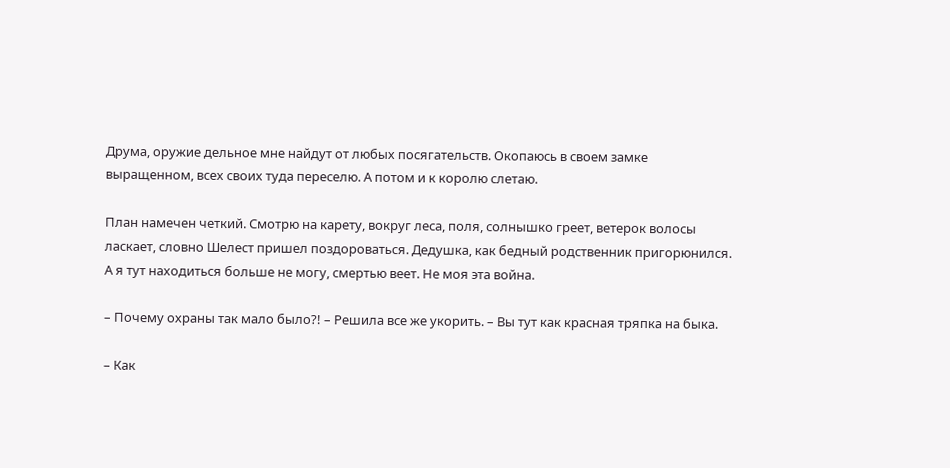Друма, оружие дельное мне найдут от любых посягательств. Окопаюсь в своем замке выращенном, всех своих туда переселю. А потом и к королю слетаю.

План намечен четкий. Смотрю на карету, вокруг леса, поля, солнышко греет, ветерок волосы ласкает, словно Шелест пришел поздороваться. Дедушка, как бедный родственник пригорюнился. А я тут находиться больше не могу, смертью веет. Не моя эта война.

– Почему охраны так мало было?! – Решила все же укорить. – Вы тут как красная тряпка на быка.

– Как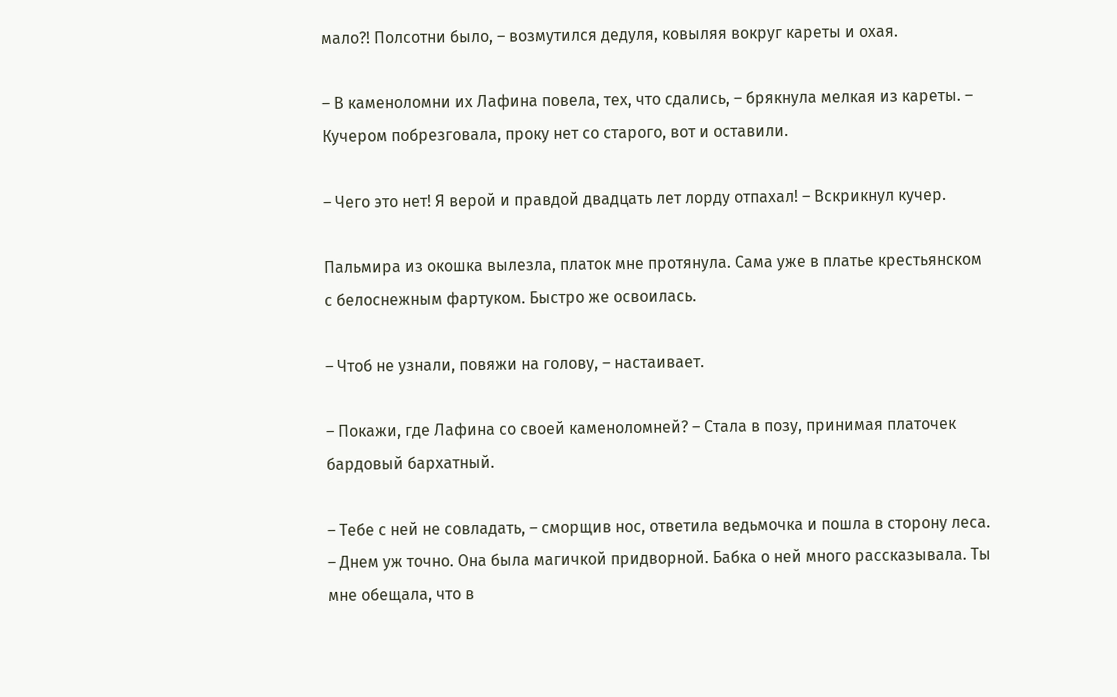мало?! Полсотни было, – возмутился дедуля, ковыляя вокруг кареты и охая.

– В каменоломни их Лафина повела, тех, что сдались, – брякнула мелкая из кареты. – Кучером побрезговала, проку нет со старого, вот и оставили.

– Чего это нет! Я верой и правдой двадцать лет лорду отпахал! – Вскрикнул кучер.

Пальмира из окошка вылезла, платок мне протянула. Сама уже в платье крестьянском с белоснежным фартуком. Быстро же освоилась.

– Чтоб не узнали, повяжи на голову, – настаивает.

– Покажи, где Лафина со своей каменоломней? – Стала в позу, принимая платочек бардовый бархатный.

– Тебе с ней не совладать, – сморщив нос, ответила ведьмочка и пошла в сторону леса. – Днем уж точно. Она была магичкой придворной. Бабка о ней много рассказывала. Ты мне обещала, что в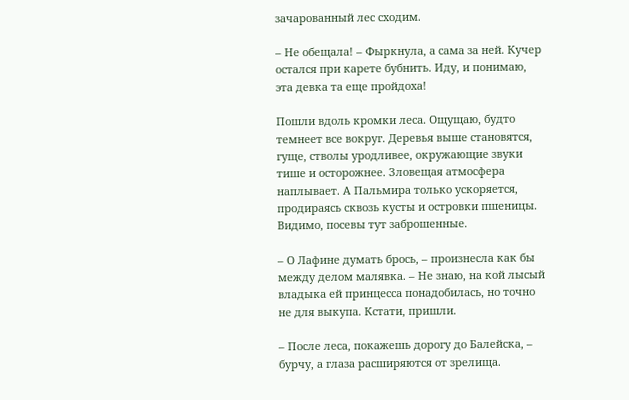зачарованный лес сходим.

– Не обещала! – Фыркнула, а сама за ней. Кучер остался при карете бубнить. Иду, и понимаю, эта девка та еще пройдоха!

Пошли вдоль кромки леса. Ощущаю, будто темнеет все вокруг. Деревья выше становятся, гуще, стволы уродливее, окружающие звуки тише и осторожнее. Зловещая атмосфера наплывает. А Пальмира только ускоряется, продираясь сквозь кусты и островки пшеницы. Видимо, посевы тут заброшенные.

– О Лафине думать брось, – произнесла как бы между делом малявка. – Не знаю, на кой лысый владыка ей принцесса понадобилась, но точно не для выкупа. Кстати, пришли.

– После леса, покажешь дорогу до Балейска, – бурчу, а глаза расширяются от зрелища.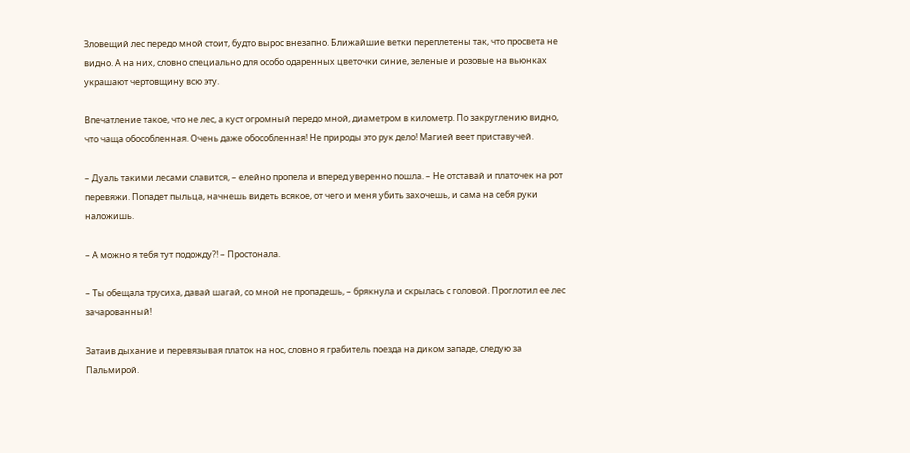Зловещий лес передо мной стоит, будто вырос внезапно. Ближайшие ветки переплетены так, что просвета не видно. А на них, словно специально для особо одаренных цветочки синие, зеленые и розовые на вьюнках украшают чертовщину всю эту.

Впечатление такое, что не лес, а куст огромный передо мной, диаметром в километр. По закруглению видно, что чаща обособленная. Очень даже обособленная! Не природы это рук дело! Магией веет приставучей.

– Дуаль такими лесами славится, – елейно пропела и вперед уверенно пошла. – Не отставай и платочек на рот перевяжи. Попадет пыльца, начнешь видеть всякое, от чего и меня убить захочешь, и сама на себя руки наложишь.

– А можно я тебя тут подожду?! – Простонала.

– Ты обещала трусиха, давай шагай, со мной не пропадешь, – брякнула и скрылась с головой. Проглотил ее лес зачарованный!

Затаив дыхание и перевязывая платок на нос, словно я грабитель поезда на диком западе, следую за Пальмирой.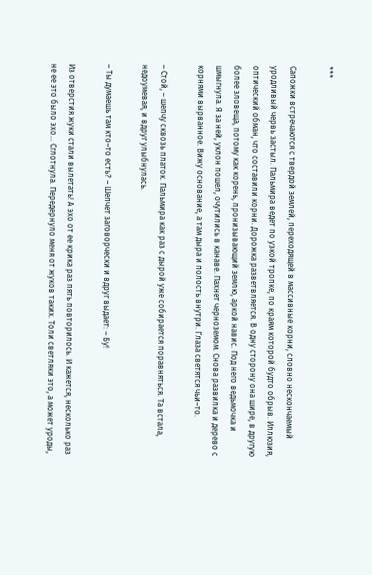***

Сапожки встречаются с твердой землей, переходящей в массивные корни, словно нескончаемый уродливый червь застыл. Пальмира ведет по узкой тропке, по краям которой будто обрыв. Иллюзия, оптический обман, что составили корни. Дорожка разветвляется. В одну сторону она шире, в другую более зловеща, потому как корень, пронизывающий землю, аркой навис. Под него ведьмочка и шмыгнула. Я за ней, уклон пошел, очутились в канаве. Пахнет черноземом. Снова развилка и дерево с корнями вырванное. Вижу основание, а там дыра и полость внутри. Глаза светятся чьи–то.

– Стой, – шепчу сквозь платок. Пальмира как раз с дырой уже собирается поравняться. Та встала, недоумевая, и вдруг улыбнулась.

– Ты думаешь там кто–то есть? – Шепчет заговорчески и вдруг выдает: – Бу!

Из отверстия жуки стали вылетать! А эхо от ее крика раз пять повторилось. И кажется, несколько раз не ее это было эхо… Сглотнула. Передернуло меня от жуков таких. Толи светляки это, а может уроды,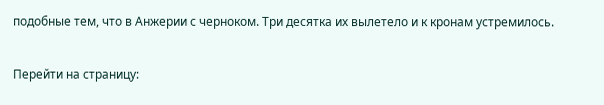подобные тем, что в Анжерии с черноком. Три десятка их вылетело и к кронам устремилось.

Перейти на страницу: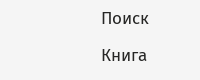Поиск

Книга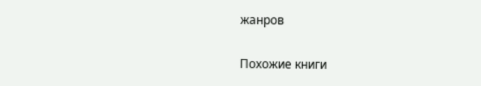жанров

Похожие книги